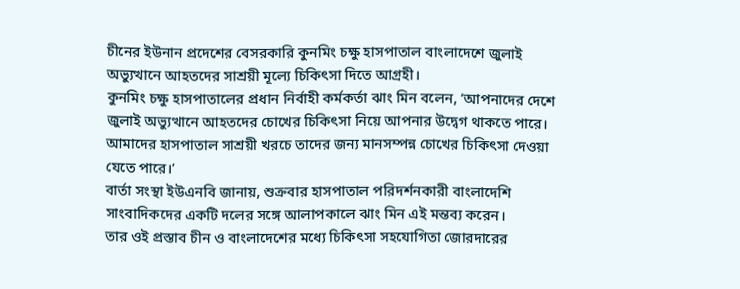চীনের ইউনান প্রদেশের বেসরকারি কুনমিং চক্ষু হাসপাতাল বাংলাদেশে জুলাই অভ্যুত্থানে আহতদের সাশ্রয়ী মূল্যে চিকিৎসা দিতে আগ্রহী।
কুনমিং চক্ষু হাসপাতালের প্রধান নির্বাহী কর্মকর্তা ঝাং মিন বলেন, ‘আপনাদের দেশে জুলাই অভ্যুত্থানে আহতদের চোখের চিকিৎসা নিয়ে আপনার উদ্বেগ থাকতে পারে। আমাদের হাসপাতাল সাশ্রয়ী খরচে তাদের জন্য মানসম্পন্ন চোখের চিকিৎসা দেওয়া যেতে পারে।’
বার্তা সংস্থা ইউএনবি জানায়, শুক্রবার হাসপাতাল পরিদর্শনকারী বাংলাদেশি সাংবাদিকদের একটি দলের সঙ্গে আলাপকালে ঝাং মিন এই মন্তব্য করেন।
তার ওই প্রস্তাব চীন ও বাংলাদেশের মধ্যে চিকিৎসা সহযোগিতা জোরদারের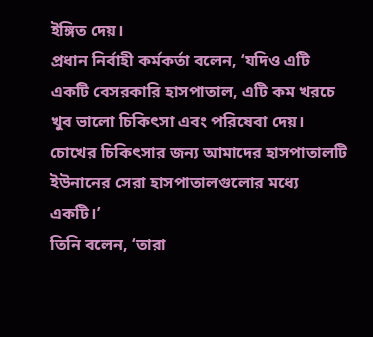ইঙ্গিত দেয়।
প্রধান নির্বাহী কর্মকর্তা বলেন, ‘যদিও এটি একটি বেসরকারি হাসপাতাল, এটি কম খরচে খুব ভালো চিকিৎসা এবং পরিষেবা দেয়। চোখের চিকিৎসার জন্য আমাদের হাসপাতালটি ইউনানের সেরা হাসপাতালগুলোর মধ্যে একটি।’
তিনি বলেন, ‘তারা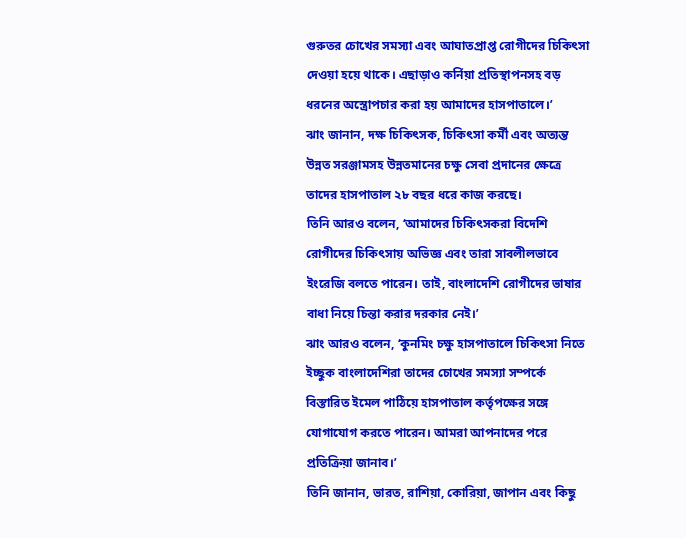গুরুতর চোখের সমস্যা এবং আঘাতপ্রাপ্ত রোগীদের চিকিৎসা দেওয়া হয়ে থাকে। এছাড়াও কর্নিয়া প্রতিস্থাপনসহ বড় ধরনের অস্ত্রোপচার করা হয় আমাদের হাসপাতালে।’
ঝাং জানান, দক্ষ চিকিৎসক, চিকিৎসা কর্মী এবং অত্যন্ত উন্নত সরঞ্জামসহ উন্নতমানের চক্ষু সেবা প্রদানের ক্ষেত্রে তাদের হাসপাতাল ২৮ বছর ধরে কাজ করছে।
তিনি আরও বলেন, ‘আমাদের চিকিৎসকরা বিদেশি রোগীদের চিকিৎসায় অভিজ্ঞ এবং তারা সাবলীলভাবে ইংরেজি বলতে পারেন। তাই, বাংলাদেশি রোগীদের ভাষার বাধা নিয়ে চিন্তা করার দরকার নেই।’
ঝাং আরও বলেন, ‘কুনমিং চক্ষু হাসপাতালে চিকিৎসা নিতে ইচ্ছুক বাংলাদেশিরা তাদের চোখের সমস্যা সম্পর্কে বিস্তারিত ইমেল পাঠিয়ে হাসপাতাল কর্তৃপক্ষের সঙ্গে যোগাযোগ করতে পারেন। আমরা আপনাদের পরে প্রতিক্রিয়া জানাব।’
তিনি জানান, ভারত, রাশিয়া, কোরিয়া, জাপান এবং কিছু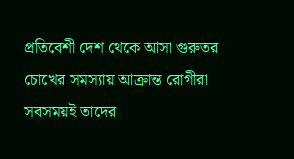প্রতিবেশী দেশ থেকে আসা গুরুতর চোখের সমস্যায় আক্রান্ত রোগীরা সবসময়ই তাদের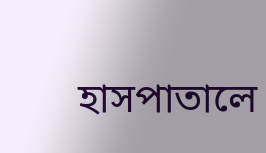হাসপাতালে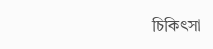চিকিৎসা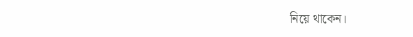নিয়ে থাকেন।